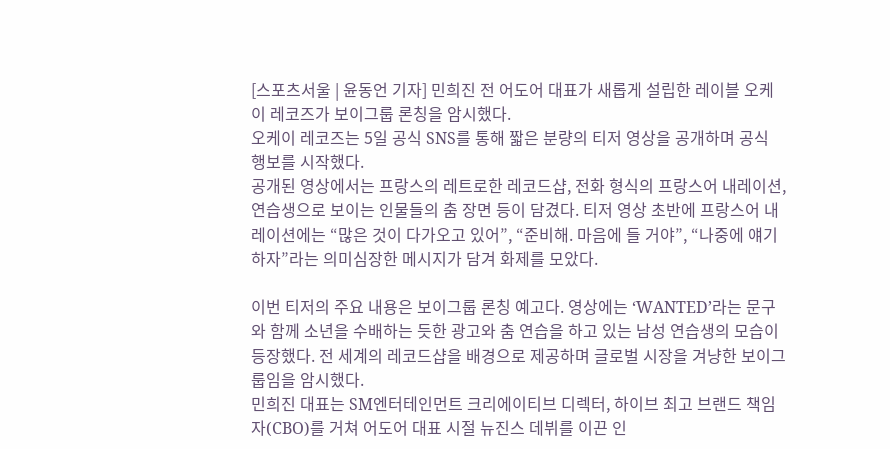[스포츠서울 | 윤동언 기자] 민희진 전 어도어 대표가 새롭게 설립한 레이블 오케이 레코즈가 보이그룹 론칭을 암시했다.
오케이 레코즈는 5일 공식 SNS를 통해 짧은 분량의 티저 영상을 공개하며 공식 행보를 시작했다.
공개된 영상에서는 프랑스의 레트로한 레코드샵, 전화 형식의 프랑스어 내레이션, 연습생으로 보이는 인물들의 춤 장면 등이 담겼다. 티저 영상 초반에 프랑스어 내레이션에는 “많은 것이 다가오고 있어”, “준비해. 마음에 들 거야”, “나중에 얘기하자”라는 의미심장한 메시지가 담겨 화제를 모았다.

이번 티저의 주요 내용은 보이그룹 론칭 예고다. 영상에는 ‘WANTED’라는 문구와 함께 소년을 수배하는 듯한 광고와 춤 연습을 하고 있는 남성 연습생의 모습이 등장했다. 전 세계의 레코드샵을 배경으로 제공하며 글로벌 시장을 겨냥한 보이그룹임을 암시했다.
민희진 대표는 SM엔터테인먼트 크리에이티브 디렉터, 하이브 최고 브랜드 책임자(CBO)를 거쳐 어도어 대표 시절 뉴진스 데뷔를 이끈 인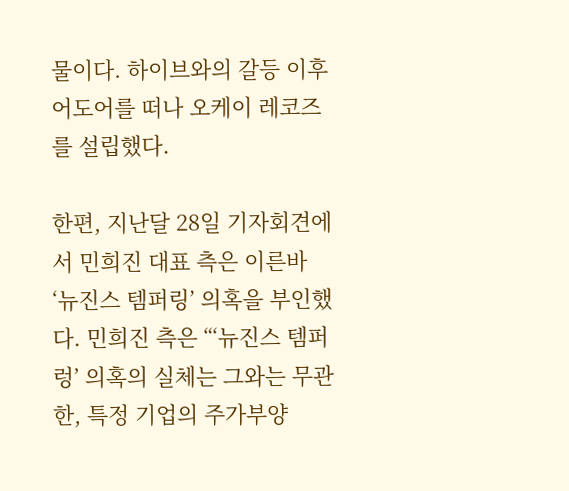물이다. 하이브와의 갈등 이후 어도어를 떠나 오케이 레코즈를 설립했다.

한편, 지난달 28일 기자회견에서 민희진 대표 측은 이른바 ‘뉴진스 템퍼링’ 의혹을 부인했다. 민희진 측은 “‘뉴진스 템퍼렁’ 의혹의 실체는 그와는 무관한, 특정 기업의 주가부양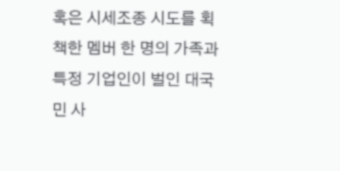혹은 시세조종 시도를 획책한 멤버 한 명의 가족과 특정 기업인이 벌인 대국민 사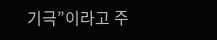기극”이라고 주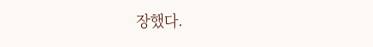장했다.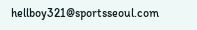hellboy321@sportsseoul.com